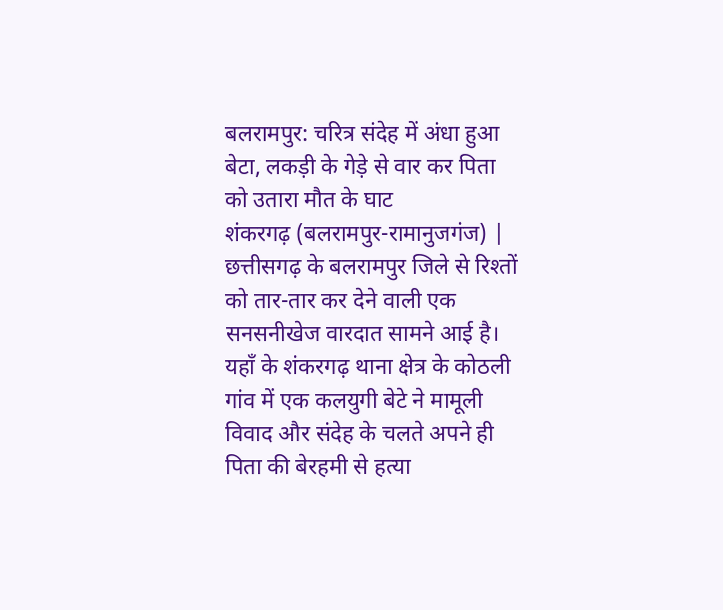बलरामपुर: चरित्र संदेह में अंधा हुआ बेटा, लकड़ी के गेड़े से वार कर पिता को उतारा मौत के घाट
शंकरगढ़ (बलरामपुर-रामानुजगंज) | छत्तीसगढ़ के बलरामपुर जिले से रिश्तों को तार-तार कर देने वाली एक सनसनीखेज वारदात सामने आई है। यहाँ के शंकरगढ़ थाना क्षेत्र के कोठली गांव में एक कलयुगी बेटे ने मामूली विवाद और संदेह के चलते अपने ही पिता की बेरहमी से हत्या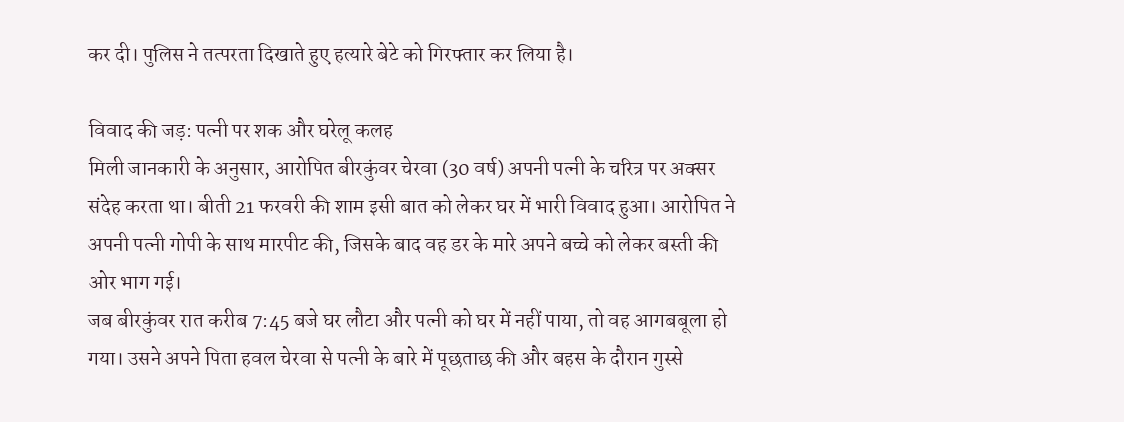कर दी। पुलिस ने तत्परता दिखाते हुए हत्यारे बेटे को गिरफ्तार कर लिया है।

विवाद की जड़: पत्नी पर शक और घरेलू कलह
मिली जानकारी के अनुसार, आरोपित बीरकुंवर चेरवा (30 वर्ष) अपनी पत्नी के चरित्र पर अक्सर संदेह करता था। बीती 21 फरवरी की शाम इसी बात को लेकर घर में भारी विवाद हुआ। आरोपित ने अपनी पत्नी गोपी के साथ मारपीट की, जिसके बाद वह डर के मारे अपने बच्चे को लेकर बस्ती की ओर भाग गई।
जब बीरकुंवर रात करीब 7:45 बजे घर लौटा और पत्नी को घर में नहीं पाया, तो वह आगबबूला हो गया। उसने अपने पिता हवल चेरवा से पत्नी के बारे में पूछताछ की और बहस के दौरान गुस्से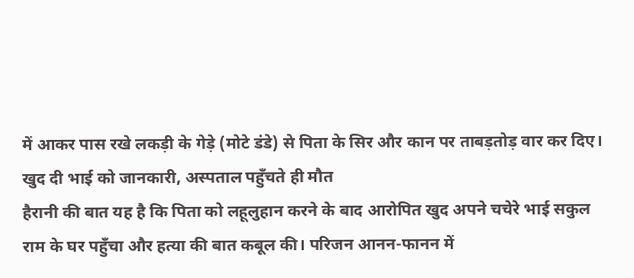में आकर पास रखे लकड़ी के गेड़े (मोटे डंडे) से पिता के सिर और कान पर ताबड़तोड़ वार कर दिए।
खुद दी भाई को जानकारी, अस्पताल पहुँचते ही मौत
हैरानी की बात यह है कि पिता को लहूलुहान करने के बाद आरोपित खुद अपने चचेरे भाई सकुल राम के घर पहुँचा और हत्या की बात कबूल की। परिजन आनन-फानन में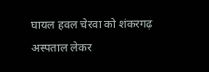घायल हवल चेरवा को शंकरगढ़ अस्पताल लेकर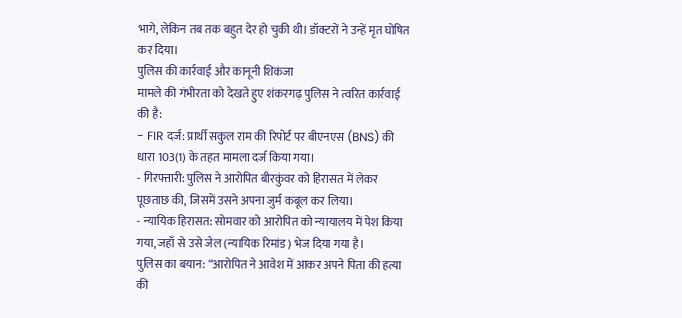भागे, लेकिन तब तक बहुत देर हो चुकी थी। डॉक्टरों ने उन्हें मृत घोषित कर दिया।
पुलिस की कार्रवाई और कानूनी शिकंजा
मामले की गंभीरता को देखते हुए शंकरगढ़ पुलिस ने त्वरित कार्रवाई की है:
- FIR दर्ज: प्रार्थी सकुल राम की रिपोर्ट पर बीएनएस (BNS) की धारा 103(1) के तहत मामला दर्ज किया गया।
- गिरफ्तारी: पुलिस ने आरोपित बीरकुंवर को हिरासत में लेकर पूछताछ की, जिसमें उसने अपना जुर्म कबूल कर लिया।
- न्यायिक हिरासत: सोमवार को आरोपित को न्यायालय में पेश किया गया, जहाँ से उसे जेल (न्यायिक रिमांड) भेज दिया गया है।
पुलिस का बयान: “आरोपित ने आवेश में आकर अपने पिता की हत्या की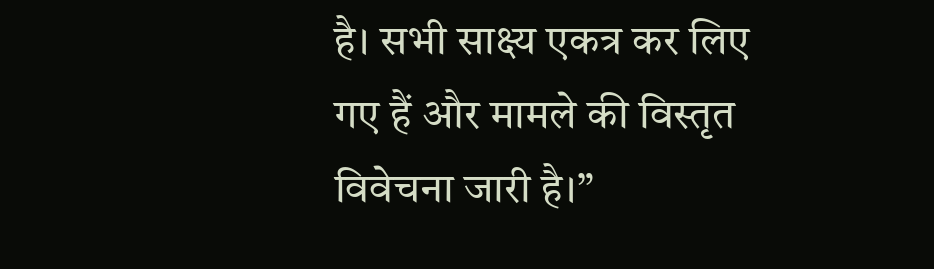है। सभी साक्ष्य एकत्र कर लिए गए हैं और मामले की विस्तृत विवेचना जारी है।”